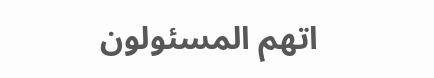اتهم المسئولون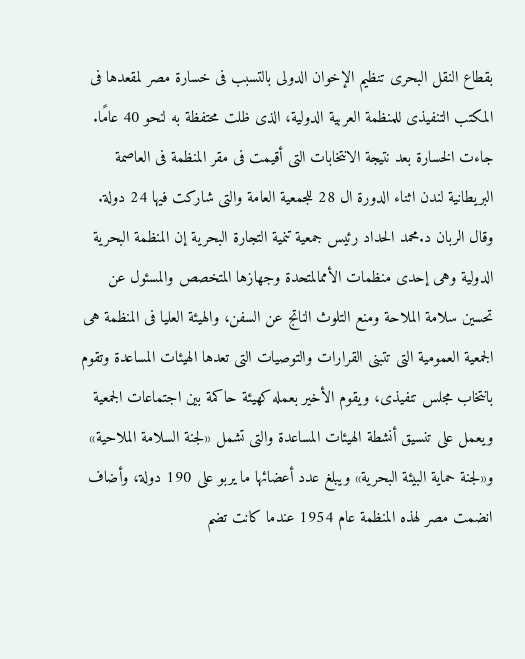بقطاع النقل البحرى تنظيم الإخوان الدولى بالتسبب فى خسارة مصر لمقعدها فى المكتب التنفيذى للمنظمة العربية الدولية، الذى ظلت محتفظة به لنحو 40 عامًا. جاءت الخسارة بعد نتيجة الانتخابات التى أقيمت فى مقر المنظمة فى العاصمة البريطانية لندن اثناء الدورة ال 28 للجمعية العامة والتى شاركت فيها 24 دولة. وقال الربان د.محمد الحداد رئيس جمعية تنمية التجارة البحرية إن المنظمة البحرية الدولية وهى إحدى منظمات الأممالمتحدة وجهازها المتخصص والمسئول عن تحسين سلامة الملاحة ومنع التلوث الناتج عن السفن، والهيئة العليا فى المنظمة هى الجمعية العمومية التى تتبنى القرارات والتوصيات التى تعدها الهيئات المساعدة وتقوم بانتخاب مجلس تنفيذى، ويقوم الأخير بعمله كهيئة حاكمة بين اجتماعات الجمعية ويعمل على تنسيق أنشطة الهيئات المساعدة والتى تشمل «لجنة السلامة الملاحية» و«لجنة حماية البيئة البحرية» ويبلغ عدد أعضائها ما يربو على 190 دولة، وأضاف انضمت مصر لهذه المنظمة عام 1954 عندما كانت تضم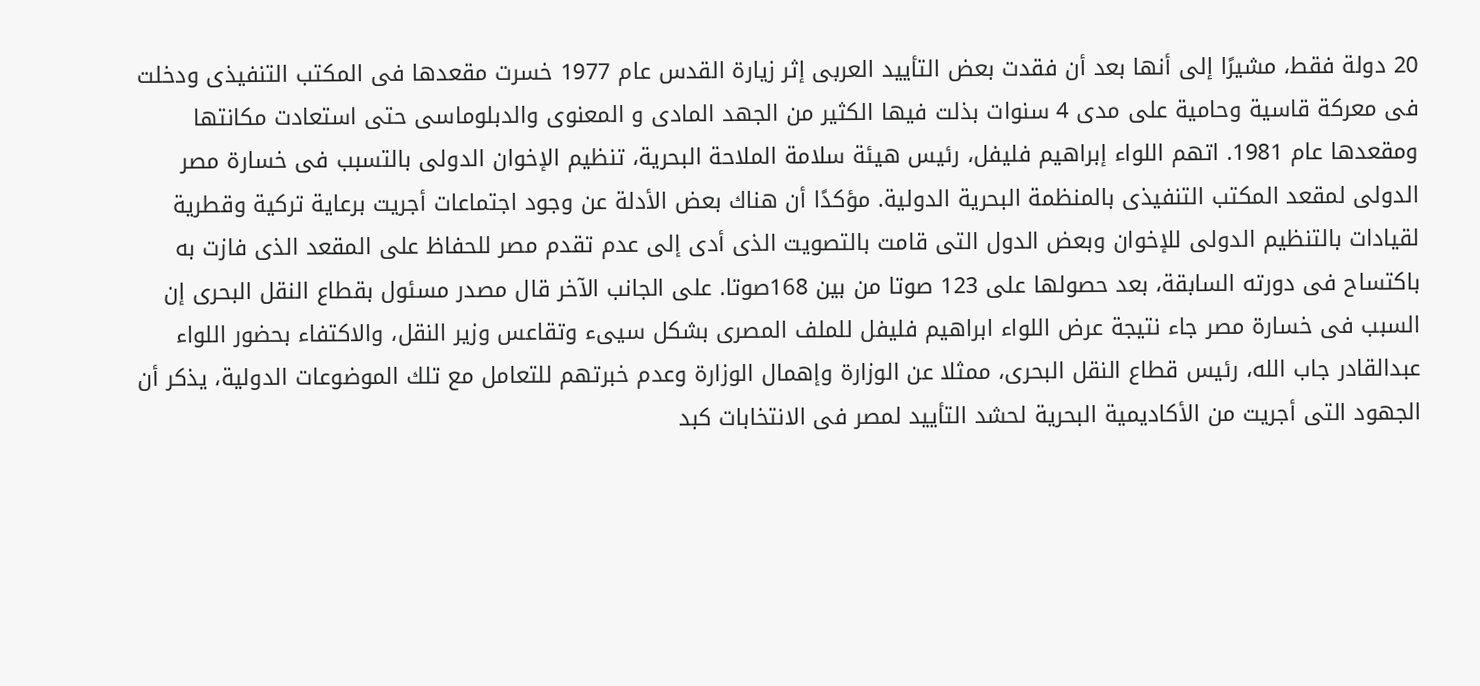20 دولة فقط، مشيرًا إلى أنها بعد أن فقدت بعض التأييد العربى إثر زيارة القدس عام 1977 خسرت مقعدها فى المكتب التنفيذى ودخلت فى معركة قاسية وحامية على مدى 4 سنوات بذلت فيها الكثير من الجهد المادى و المعنوى والدبلوماسى حتى استعادت مكانتها ومقعدها عام 1981. اتهم اللواء إبراهيم فليفل، رئيس هيئة سلامة الملاحة البحرية، تنظيم الإخوان الدولى بالتسبب فى خسارة مصر الدولى لمقعد المكتب التنفيذى بالمنظمة البحرية الدولية. مؤكدًا أن هناك بعض الأدلة عن وجود اجتماعات أجريت برعاية تركية وقطرية لقيادات بالتنظيم الدولى للإخوان وبعض الدول التى قامت بالتصويت الذى أدى إلى عدم تقدم مصر للحفاظ على المقعد الذى فازت به باكتساح فى دورته السابقة، بعد حصولها على 123 صوتا من بين 168صوتا. على الجانب الآخر قال مصدر مسئول بقطاع النقل البحرى إن السبب فى خسارة مصر جاء نتيجة عرض اللواء ابراهيم فليفل للملف المصرى بشكل سيىء وتقاعس وزير النقل، والاكتفاء بحضور اللواء عبدالقادر جاب الله، رئيس قطاع النقل البحرى، ممثلا عن الوزارة وإهمال الوزارة وعدم خبرتهم للتعامل مع تلك الموضوعات الدولية، يذكر أن الجهود التى أجريت من الأكاديمية البحرية لحشد التأييد لمصر فى الانتخابات كبد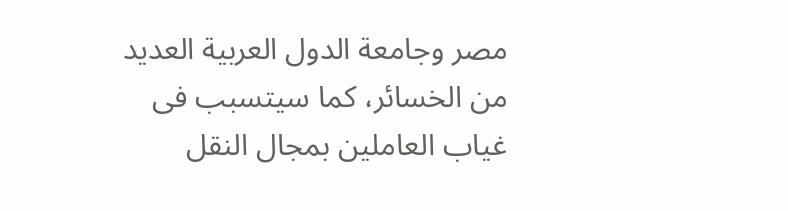مصر وجامعة الدول العربية العديد من الخسائر، كما سيتسبب فى غياب العاملين بمجال النقل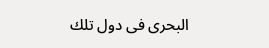البحرى فى دول تلك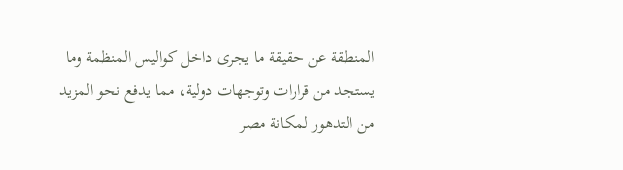المنطقة عن حقيقة ما يجرى داخل كواليس المنظمة وما يستجد من قرارات وتوجهات دولية، مما يدفع نحو المزيد من التدهور لمكانة مصر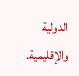الدولية والإقليمية.